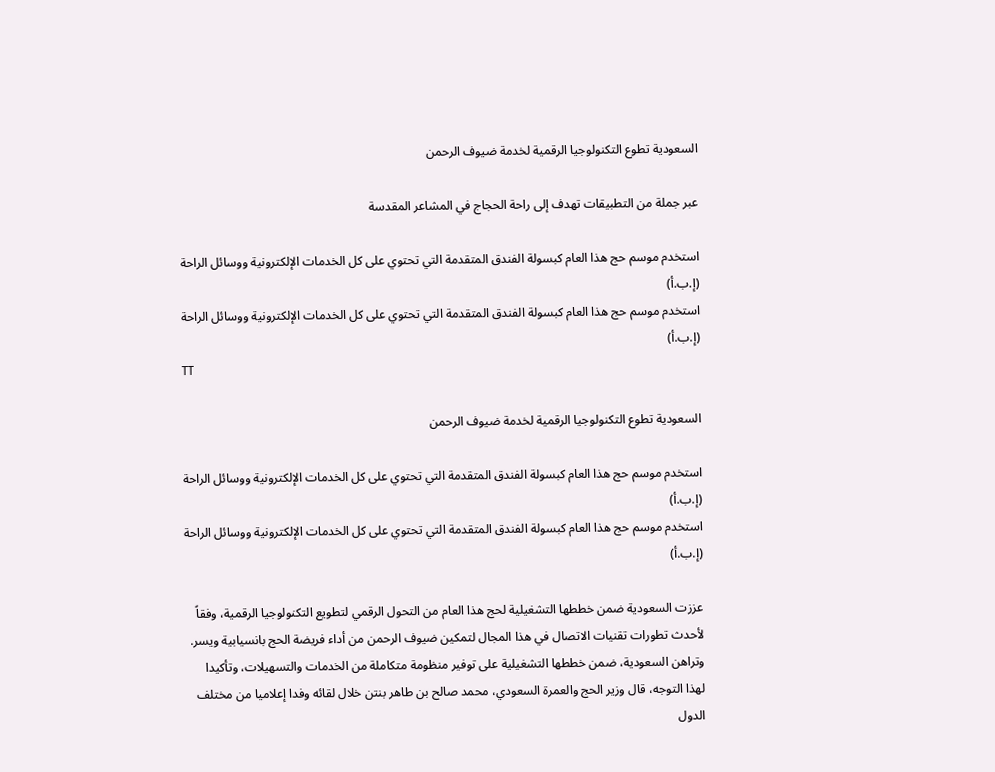السعودية تطوع التكنولوجيا الرقمية لخدمة ضيوف الرحمن

عبر جملة من التطبيقات تهدف إلى راحة الحجاج في المشاعر المقدسة

استخدم موسم حج هذا العام كبسولة الفندق المتقدمة التي تحتوي على كل الخدمات الإلكترونية ووسائل الراحة (إ.ب.أ)
استخدم موسم حج هذا العام كبسولة الفندق المتقدمة التي تحتوي على كل الخدمات الإلكترونية ووسائل الراحة (إ.ب.أ)
TT

السعودية تطوع التكنولوجيا الرقمية لخدمة ضيوف الرحمن

استخدم موسم حج هذا العام كبسولة الفندق المتقدمة التي تحتوي على كل الخدمات الإلكترونية ووسائل الراحة (إ.ب.أ)
استخدم موسم حج هذا العام كبسولة الفندق المتقدمة التي تحتوي على كل الخدمات الإلكترونية ووسائل الراحة (إ.ب.أ)

عززت السعودية ضمن خططها التشغيلية لحج هذا العام من التحول الرقمي لتطويع التكنولوجيا الرقمية، وفقاً لأحدث تطورات تقنيات الاتصال في هذا المجال لتمكين ضيوف الرحمن من أداء فريضة الحج بانسيابية ويسر.
وتراهن السعودية، ضمن خططها التشغيلية على توفير منظومة متكاملة من الخدمات والتسهيلات، وتأكيدا لهذا التوجه، قال وزير الحج والعمرة السعودي، محمد صالح بن طاهر بنتن خلال لقائه وفدا إعلاميا من مختلف الدول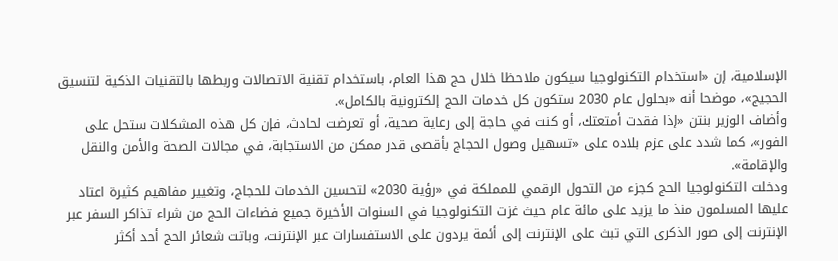الإسلامية، إن «استخدام التكنولوجيا سيكون ملاحظا خلال حج هذا العام، باستخدام تقنية الاتصالات وربطها بالتقنيات الذكية لتنسيق الحجيج»، موضحا أنه «بحلول عام 2030 ستكون كل خدمات الحج إلكترونية بالكامل».
وأضاف الوزير بنتن «إذا فقدت أمتعتك، أو كنت في حاجة إلى رعاية صحية، أو تعرضت لحادث، فإن كل هذه المشكلات ستحل على الفور»، كما شدد على عزم بلاده على «تسهيل وصول الحجاج بأقصى قدر ممكن من الاستجابة، في مجالات الصحة والأمن والنقل والإقامة».
ودخلت التكنولوجيا الحج كجزء من التحول الرقمي للمملكة في «رؤية 2030» لتحسين الخدمات للحجاج، وتغيير مفاهيم كثيرة اعتاد عليها المسلمون منذ ما يزيد على مائة عام حيث غزت التكنولوجيا في السنوات الأخيرة جميع فضاءات الحج من شراء تذاكر السفر عبر الإنترنت إلى صور الذكرى التي تبث على الإنترنت إلى أئمة يردون على الاستفسارات عبر الإنترنت، وباتت شعائر الحج أحد أكثر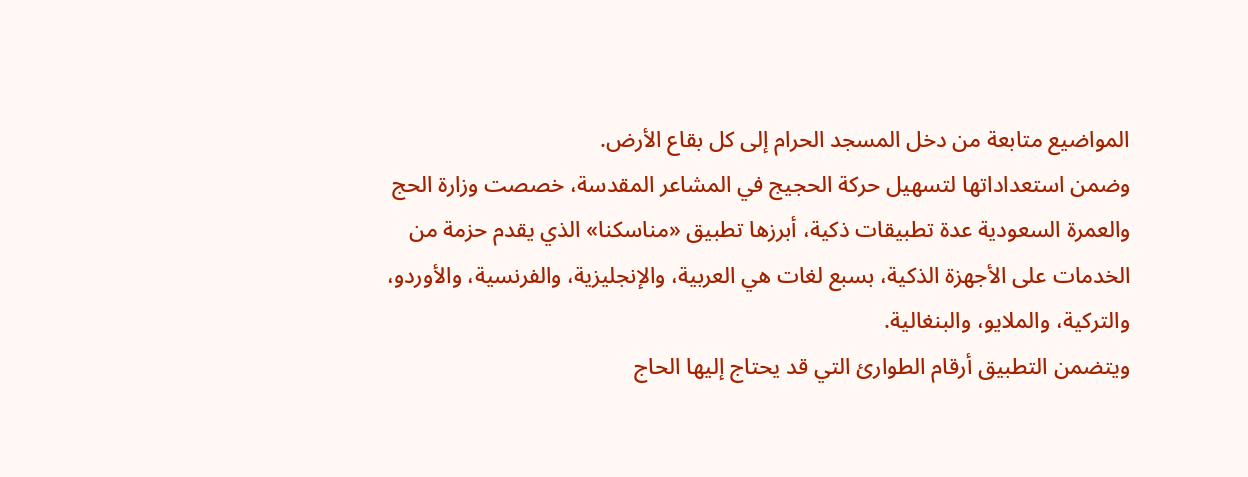المواضيع متابعة من دخل المسجد الحرام إلى كل بقاع الأرض.
وضمن استعداداتها لتسهيل حركة الحجيج في المشاعر المقدسة، خصصت وزارة الحج والعمرة السعودية عدة تطبيقات ذكية، أبرزها تطبيق «مناسكنا» الذي يقدم حزمة من الخدمات على الأجهزة الذكية، بسبع لغات هي العربية، والإنجليزية، والفرنسية، والأوردو، والتركية، والملايو، والبنغالية.
ويتضمن التطبيق أرقام الطوارئ التي قد يحتاج إليها الحاج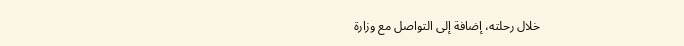خلال رحلته، إضافة إلى التواصل مع وزارة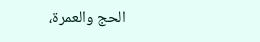الحج والعمرة،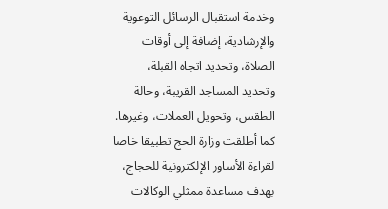وخدمة استقبال الرسائل التوعوية والإرشادية، إضافة إلى أوقات الصلاة، وتحديد اتجاه القبلة، وتحديد المساجد القريبة، وحالة الطقس، وتحويل العملات، وغيرها.
كما أطلقت وزارة الحج تطبيقا خاصا لقراءة الأساور الإلكترونية للحجاج، بهدف مساعدة ممثلي الوكالات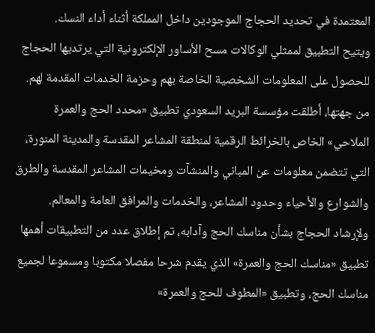المعتمدة في تحديد الحجاج الموجودين داخل المملكة أثناء أداء النسك.
ويتيح التطبيق لممثلي الوكالات مسح الأساور الإلكترونية التي يرتديها الحجاج للحصول على المعلومات الشخصية الخاصة بهم وحزمة الخدمات المقدمة لهم.
من جهتها، أطلقت مؤسسة البريد السعودي تطبيق «محدد الحج والعمرة الملاحي» الخاص بالخرائط الرقمية لمنطقة المشاعر المقدسة والمدينة المنورة، التي تتضمن معلومات عن المباني والمنشآت ومخيمات المشاعر المقدسة والطرق والشوارع والأحياء وحدود المشاعر، والخدمات والمرافق العامة والمعالم.
ولإرشاد الحجاج بشأن مناسك الحج وآدابه، تم إطلاق عدد من التطبيقات أهمها تطبيق «مناسك الحج والعمرة» الذي يقدم شرحا مفصلا مكتوبا ومسموعا لجميع مناسك الحج، وتطبيق «المطوف للحج والعمرة»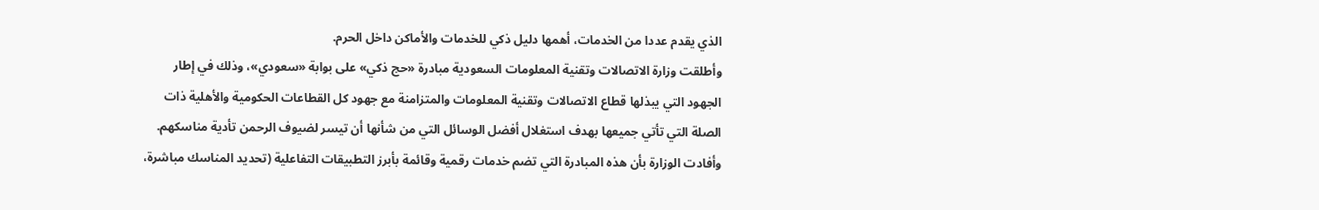الذي يقدم عددا من الخدمات، أهمها دليل ذكي للخدمات والأماكن داخل الحرم.
وأطلقت وزارة الاتصالات وتقنية المعلومات السعودية مبادرة «حج ذكي» على بوابة «سعودي»، وذلك في إطار الجهود التي يبذلها قطاع الاتصالات وتقنية المعلومات والمتزامنة مع جهود كل القطاعات الحكومية والأهلية ذات الصلة التي تأتي جميعها بهدف استغلال أفضل الوسائل التي من شأنها أن تيسر لضيوف الرحمن تأدية مناسكهم.
وأفادت الوزارة بأن هذه المبادرة التي تضم خدمات رقمية وقائمة بأبرز التطبيقات التفاعلية (تحديد المناسك مباشرة،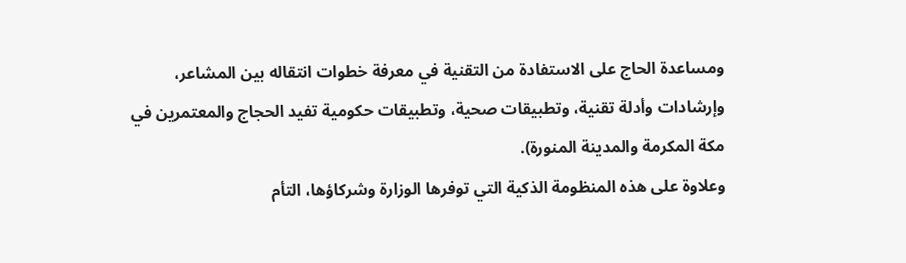ومساعدة الحاج على الاستفادة من التقنية في معرفة خطوات انتقاله بين المشاعر، وإرشادات وأدلة تقنية، وتطبيقات صحية، وتطبيقات حكومية تفيد الحجاج والمعتمرين في مكة المكرمة والمدينة المنورة).
وعلاوة على هذه المنظومة الذكية التي توفرها الوزارة وشركاؤها، التأم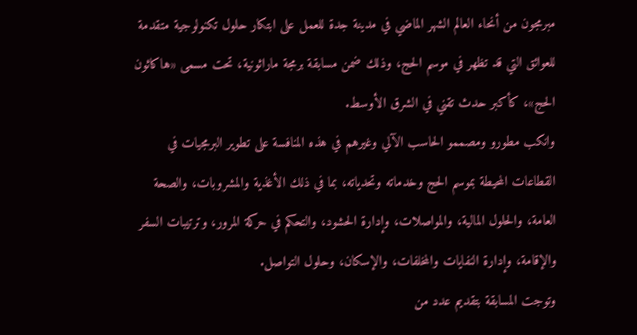مبرمجون من أنحاء العالم الشهر الماضي في مدينة جدة للعمل على ابتكار حلول تكنولوجية متقدمة للعوائق التي قد تظهر في موسم الحج، وذلك ضمن مسابقة برمجة ماراثونية، تحت مسمى «هاكاثون الحج»، كأكبر حدث تقني في الشرق الأوسط.
وانكب مطورو ومصممو الحاسب الآلي وغيرهم في هذه المنافسة على تطوير البرمجيات في القطاعات المحيطة بموسم الحج وخدماته وتحدياته، بما في ذلك الأغذية والمشروبات، والصحة العامة، والحلول المالية، والمواصلات، وإدارة الحشود، والتحكم في حركة المرور، وترتيبات السفر والإقامة، وإدارة النفايات والمخلفات، والإسكان، وحلول التواصل.
وتوجت المسابقة بتقديم عدد من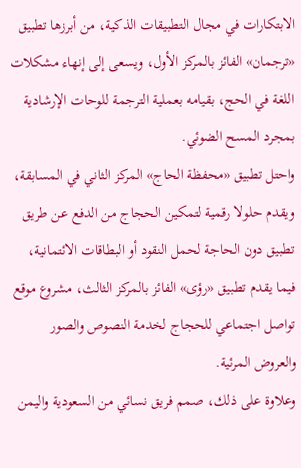الابتكارات في مجال التطبيقات الذكية، من أبرزها تطبيق «ترجمان» الفائز بالمركز الأول، ويسعى إلى إنهاء مشكلات اللغة في الحج، بقيامه بعملية الترجمة للوحات الإرشادية بمجرد المسح الضوئي.
واحتل تطبيق «محفظة الحاج» المركز الثاني في المسابقة، ويقدم حلولا رقمية لتمكين الحجاج من الدفع عن طريق تطبيق دون الحاجة لحمل النقود أو البطاقات الائتمانية، فيما يقدم تطبيق «رؤى» الفائز بالمركز الثالث، مشروع موقع تواصل اجتماعي للحجاج لخدمة النصوص والصور والعروض المرئية.
وعلاوة على ذلك، صمم فريق نسائي من السعودية واليمن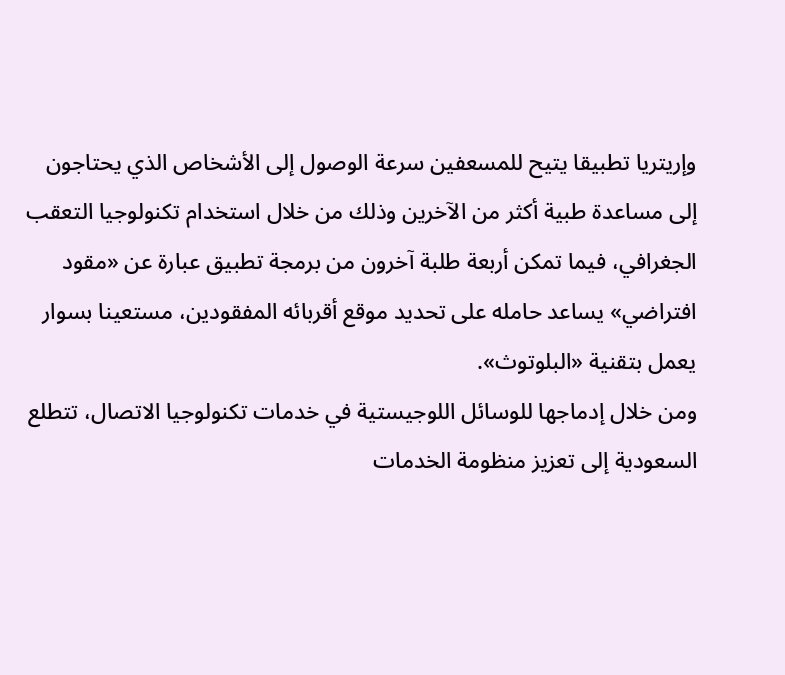وإريتريا تطبيقا يتيح للمسعفين سرعة الوصول إلى الأشخاص الذي يحتاجون إلى مساعدة طبية أكثر من الآخرين وذلك من خلال استخدام تكنولوجيا التعقب الجغرافي، فيما تمكن أربعة طلبة آخرون من برمجة تطبيق عبارة عن «مقود افتراضي» يساعد حامله على تحديد موقع أقربائه المفقودين، مستعينا بسوار يعمل بتقنية «البلوتوث».
ومن خلال إدماجها للوسائل اللوجيستية في خدمات تكنولوجيا الاتصال، تتطلع السعودية إلى تعزيز منظومة الخدمات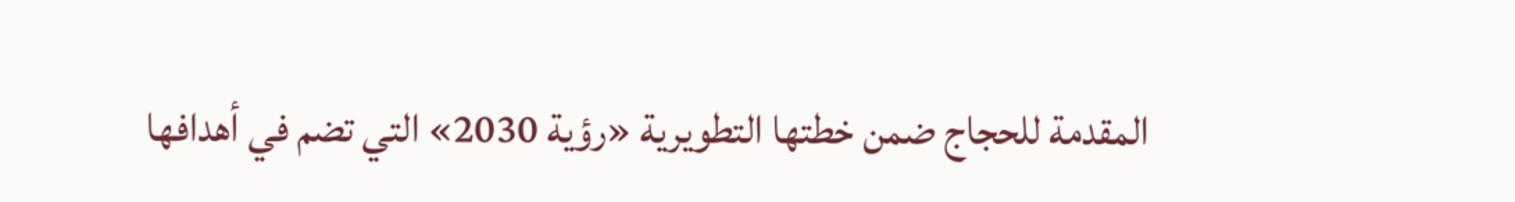المقدمة للحجاج ضمن خطتها التطويرية «رؤية 2030» التي تضم في أهدافها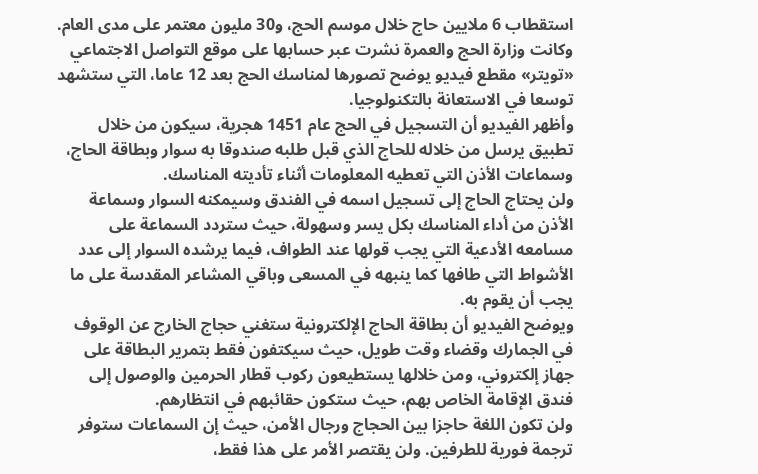استقطاب 6 ملايين حاج خلال موسم الحج، و30 مليون معتمر على مدى العام.
وكانت وزارة الحج والعمرة نشرت عبر حسابها على موقع التواصل الاجتماعي «تويتر» مقطع فيديو يوضح تصورها لمناسك الحج بعد 12 عاما، التي ستشهد توسعا في الاستعانة بالتكنولوجيا.
وأظهر الفيديو أن التسجيل في الحج عام 1451 هجرية، سيكون من خلال تطبيق يرسل من خلاله للحاج الذي قبل طلبه صندوقا به سوار وبطاقة الحاج، وسماعات الأذن التي تعطيه المعلومات أثناء تأديته المناسك.
ولن يحتاج الحاج إلى تسجيل اسمه في الفندق وسيمكنه السوار وسماعة الأذن من أداء المناسك بكل يسر وسهولة، حيث ستردد السماعة على مسامعه الأدعية التي يجب قولها عند الطواف، فيما يرشده السوار إلى عدد الأشواط التي طافها كما ينبهه في المسعى وباقي المشاعر المقدسة على ما يجب أن يقوم به.
ويوضح الفيديو أن بطاقة الحاج الإلكترونية ستغني حجاج الخارج عن الوقوف في الجمارك وقضاء وقت طويل، حيث سيكتفون فقط بتمرير البطاقة على جهاز إلكتروني، ومن خلالها يستطيعون ركوب قطار الحرمين والوصول إلى فندق الإقامة الخاص بهم، حيث ستكون حقائبهم في انتظارهم.
ولن تكون اللغة حاجزا بين الحجاج ورجال الأمن، حيث إن السماعات ستوفر ترجمة فورية للطرفين. ولن يقتصر الأمر على هذا فقط،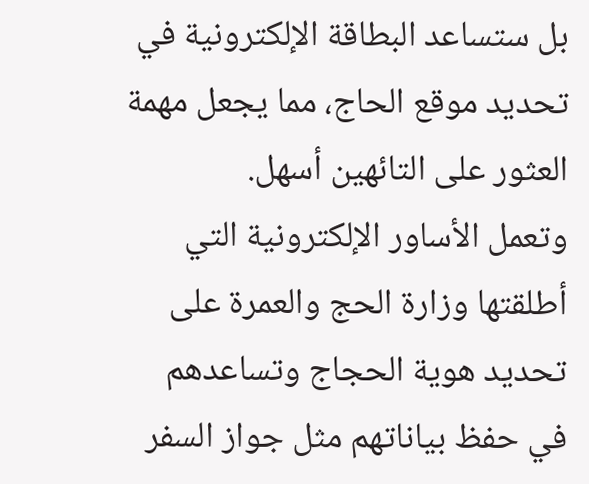بل ستساعد البطاقة الإلكترونية في تحديد موقع الحاج، مما يجعل مهمة العثور على التائهين أسهل.
وتعمل الأساور الإلكترونية التي أطلقتها وزارة الحج والعمرة على تحديد هوية الحجاج وتساعدهم في حفظ بياناتهم مثل جواز السفر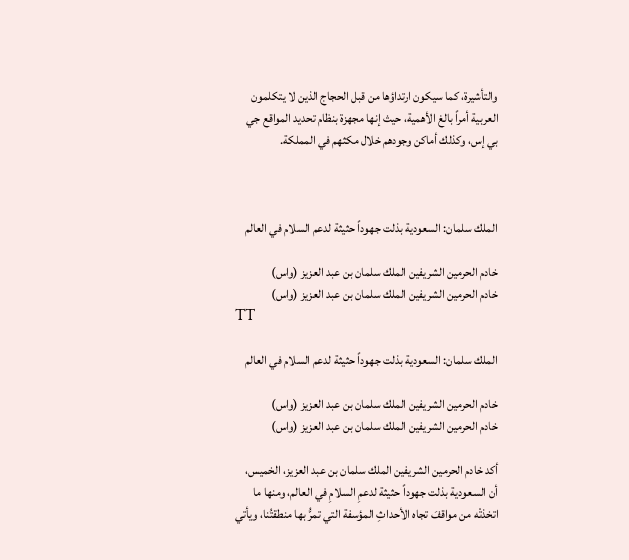والتأشيرة، كما سيكون ارتداؤها من قبل الحجاج الذين لا يتكلمون العربية أمراً بالغ الأهمية، حيث إنها مجهزة بنظام تحديد المواقع جي بي إس، وكذلك أماكن وجودهم خلال مكثهم في المملكة.



الملك سلمان: السعودية بذلت جهوداً حثيثة لدعم السلام في العالم

خادم الحرمين الشريفين الملك سلمان بن عبد العزيز (واس)
خادم الحرمين الشريفين الملك سلمان بن عبد العزيز (واس)
TT

الملك سلمان: السعودية بذلت جهوداً حثيثة لدعم السلام في العالم

خادم الحرمين الشريفين الملك سلمان بن عبد العزيز (واس)
خادم الحرمين الشريفين الملك سلمان بن عبد العزيز (واس)

أكد خادم الحرمين الشريفين الملك سلمان بن عبد العزيز، الخميس، أن السعودية بذلت جهوداً حثيثة لدعمِ السلامِ في العالم، ومنها ما اتخذتْه من مواقفَ تجاه الأحداثِ المؤسفة التي تمرُّ بها منطقتُنا، ويأتي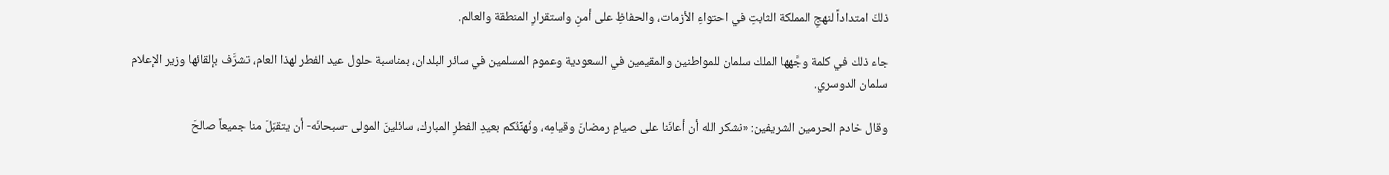ذلكَ امتداداً لنهجِ المملكة الثابتِ في احتواءِ الأزمات، والحفاظِ على أمنِ واستقرارِ المنطقة والعالم.

جاء ذلك في كلمة وجَّهها الملك سلمان للمواطنين والمقيمين في السعودية وعموم المسلمين في سائر البلدان، بمناسبة حلول عيد الفطر لهذا العام، تشرَّف بإلقائها وزير الإعلام سلمان الدوسري.

وقال خادم الحرمين الشريفين: «نشكر الله أن أعانَنا على صيامِ رمضانَ وقيامِه، ونُهنِّئُكم بعيدِ الفطرِ المبارك، سائلينَ المولى -سبحانَه- أن يتقبّلَ منا جميعاً صالحَ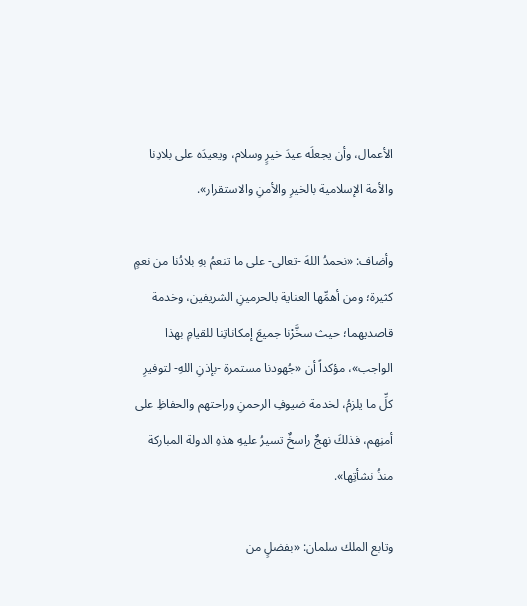الأعمال، وأن يجعلَه عيدَ خيرٍ وسلام، ويعيدَه على بلادِنا والأمة الإسلامية بالخيرِ والأمنِ والاستقرار».

وأضاف: «نحمدُ اللهَ -تعالى- على ما تنعمُ بهِ بلادُنا من نعمٍ كثيرة؛ ومن أهمِّها العناية بالحرمينِ الشريفين، وخدمة قاصديهما؛ حيث سخَّرْنا جميعَ إمكاناتِنا للقيامِ بهذا الواجب»، مؤكداً أن «جُهودنا مستمرة -بإذنِ اللهِ- لتوفيرِ كلِّ ما يلزمُ، لخدمة ضيوفِ الرحمنِ وراحتهم والحفاظِ على أمنِهم، فذلكَ نهجٌ راسخٌ تسيرُ عليهِ هذهِ الدولة المباركة منذُ نشأتِها».

وتابع الملك سلمان: «بفضلٍ من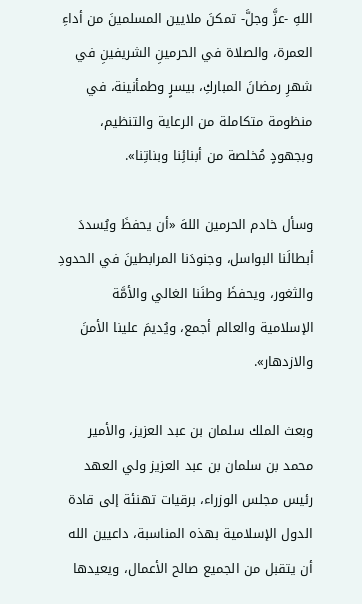اللهِ -عزَّ وجلَّ- تمكنَ ملايين المسلمينَ من أداءِ العمرة، والصلاة في الحرمينِ الشريفينِ في شهرِ رمضانَ المباركِ، بيسرٍ وطمأنينة، في منظومة متكاملة من الرعاية والتنظيم، وبجهودٍ مُخلصة من أبنائِنا وبناتِنا».

وسأل خادم الحرمين اللهَ «أن يحفظَ ويُسددَ أبطالَنا البواسل، وجنودَنا المرابطينَ في الحدودِ والثغور، ويحفظَ وطنَنا الغالي والأمَّة الإسلامية والعالم أجمع، ويُديمَ علينا الأمنَ والازدهار».

وبعث الملك سلمان بن عبد العزيز، والأمير محمد بن سلمان بن عبد العزيز ولي العهد رئيس مجلس الوزراء، برقيات تهنئة إلى قادة الدول الإسلامية بهذه المناسبة، داعيين الله أن يتقبل من الجميع صالح الأعمال، ويعيدها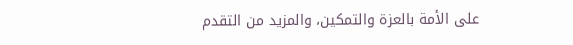على الأمة بالعزة والتمكين، والمزيد من التقدم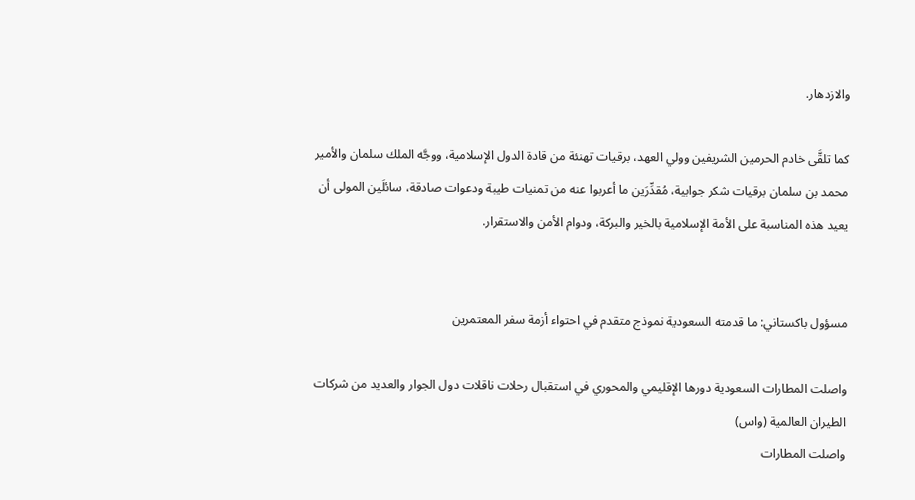والازدهار.

كما تلقَّى خادم الحرمين الشريفين وولي العهد، برقيات تهنئة من قادة الدول الإسلامية، ووجَّه الملك سلمان والأمير محمد بن سلمان برقيات شكر جوابية، مُقدِّرَين ما أعربوا عنه من تمنيات طيبة ودعوات صادقة، سائلَين المولى أن يعيد هذه المناسبة على الأمة الإسلامية بالخير والبركة، ودوام الأمن والاستقرار.


مسؤول باكستاني: ما قدمته السعودية نموذج متقدم في احتواء أزمة سفر المعتمرين

واصلت المطارات السعودية دورها الإقليمي والمحوري في استقبال رحلات ناقلات دول الجوار والعديد من شركات الطيران العالمية (واس)
واصلت المطارات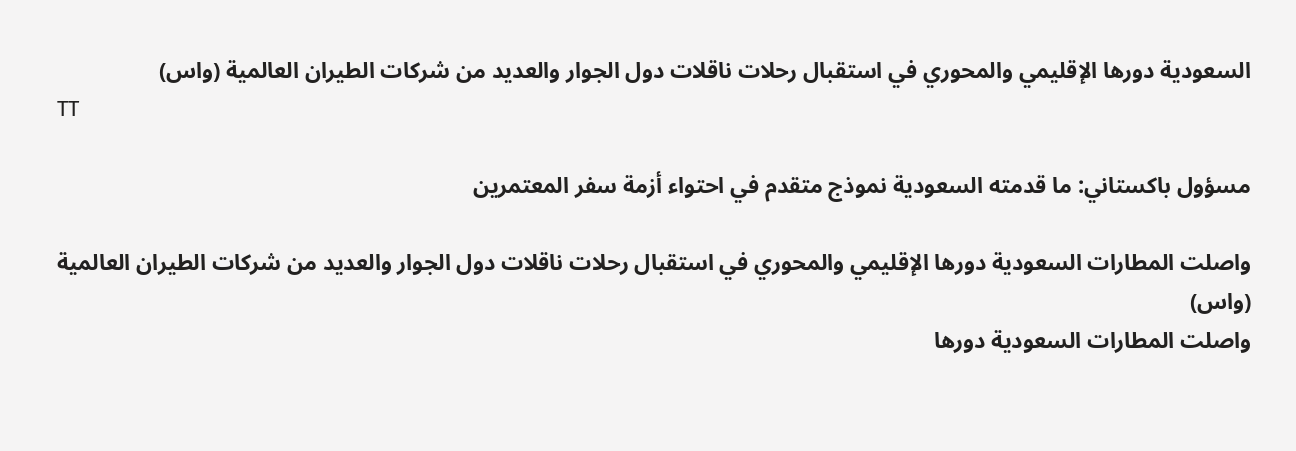السعودية دورها الإقليمي والمحوري في استقبال رحلات ناقلات دول الجوار والعديد من شركات الطيران العالمية (واس)
TT

مسؤول باكستاني: ما قدمته السعودية نموذج متقدم في احتواء أزمة سفر المعتمرين

واصلت المطارات السعودية دورها الإقليمي والمحوري في استقبال رحلات ناقلات دول الجوار والعديد من شركات الطيران العالمية (واس)
واصلت المطارات السعودية دورها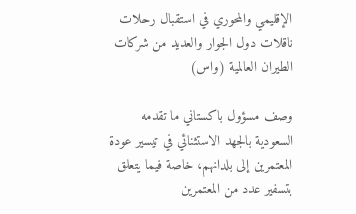الإقليمي والمحوري في استقبال رحلات ناقلات دول الجوار والعديد من شركات الطيران العالمية (واس)

وصف مسؤول باكستاني ما تقدمه السعودية بالجهد الاستثنائي في تيسير عودة المعتمرين إلى بلدانهم، خاصة فيما يتعلق بتسفير عدد من المعتمرين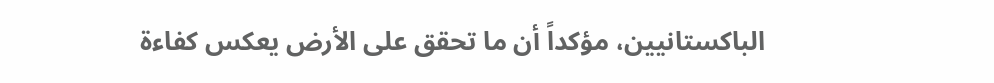الباكستانيين، مؤكداً أن ما تحقق على الأرض يعكس كفاءة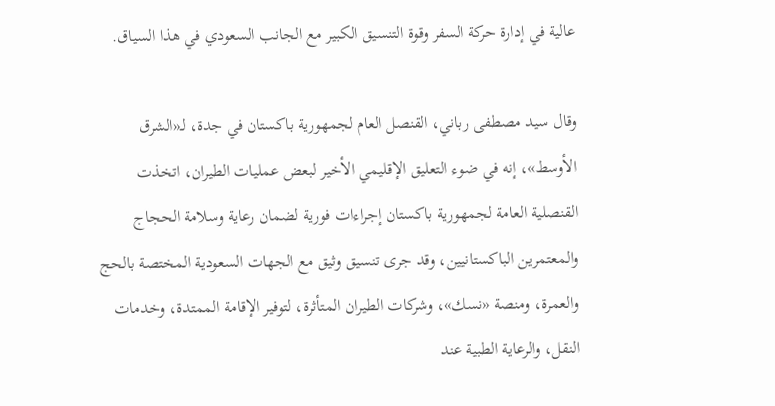عالية في إدارة حركة السفر وقوة التنسيق الكبير مع الجانب السعودي في هذا السياق.

وقال سيد مصطفى رباني، القنصل العام لجمهورية باكستان في جدة، لـ«الشرق الأوسط»، إنه في ضوء التعليق الإقليمي الأخير لبعض عمليات الطيران، اتخذت القنصلية العامة لجمهورية باكستان إجراءات فورية لضمان رعاية وسلامة الحجاج والمعتمرين الباكستانيين، وقد جرى تنسيق وثيق مع الجهات السعودية المختصة بالحج والعمرة، ومنصة «نسك»، وشركات الطيران المتأثرة، لتوفير الإقامة الممتدة، وخدمات النقل، والرعاية الطبية عند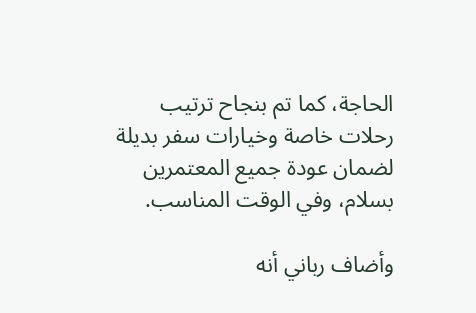الحاجة، كما تم بنجاح ترتيب رحلات خاصة وخيارات سفر بديلة لضمان عودة جميع المعتمرين بسلام، وفي الوقت المناسب.

وأضاف رباني أنه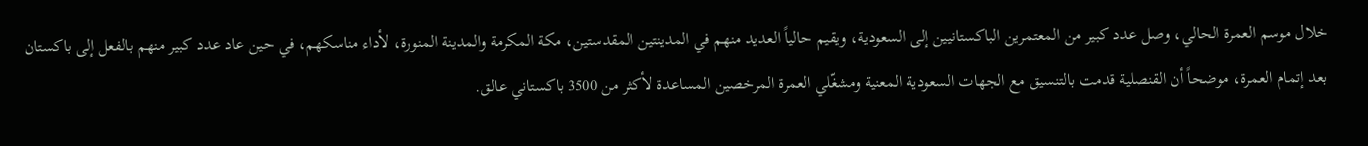خلال موسم العمرة الحالي، وصل عدد كبير من المعتمرين الباكستانيين إلى السعودية، ويقيم حالياً العديد منهم في المدينتين المقدستين، مكة المكرمة والمدينة المنورة، لأداء مناسكهم، في حين عاد عدد كبير منهم بالفعل إلى باكستان بعد إتمام العمرة، موضحاً أن القنصلية قدمت بالتنسيق مع الجهات السعودية المعنية ومشغّلي العمرة المرخصين المساعدة لأكثر من 3500 باكستاني عالق.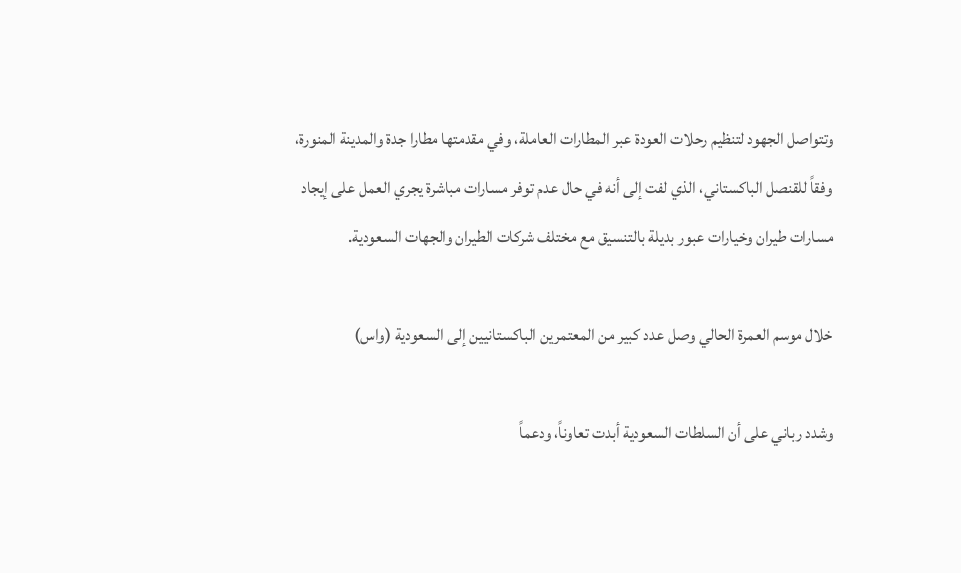وتتواصل الجهود لتنظيم رحلات العودة عبر المطارات العاملة، وفي مقدمتها مطارا جدة والمدينة المنورة، وفقاً للقنصل الباكستاني، الذي لفت إلى أنه في حال عدم توفر مسارات مباشرة يجري العمل على إيجاد مسارات طيران وخيارات عبور بديلة بالتنسيق مع مختلف شركات الطيران والجهات السعودية.

خلال موسم العمرة الحالي وصل عدد كبير من المعتمرين الباكستانيين إلى السعودية (واس)

وشدد رباني على أن السلطات السعودية أبدت تعاوناً، ودعماً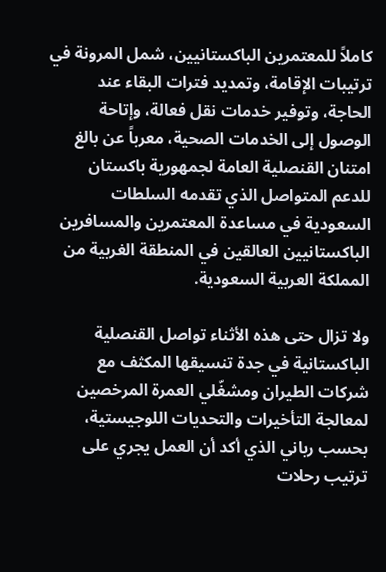كاملاً للمعتمرين الباكستانيين، شمل المرونة في ترتيبات الإقامة، وتمديد فترات البقاء عند الحاجة، وتوفير خدمات نقل فعالة، وإتاحة الوصول إلى الخدمات الصحية، معرباً عن بالغ امتنان القنصلية العامة لجمهورية باكستان للدعم المتواصل الذي تقدمه السلطات السعودية في مساعدة المعتمرين والمسافرين الباكستانيين العالقين في المنطقة الغربية من المملكة العربية السعودية.

ولا تزال حتى هذه الأثناء تواصل القنصلية الباكستانية في جدة تنسيقها المكثف مع شركات الطيران ومشغّلي العمرة المرخصين لمعالجة التأخيرات والتحديات اللوجيستية، بحسب رباني الذي أكد أن العمل يجري على ترتيب رحلات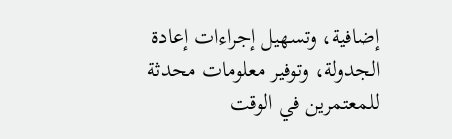إضافية، وتسهيل إجراءات إعادة الجدولة، وتوفير معلومات محدثة للمعتمرين في الوقت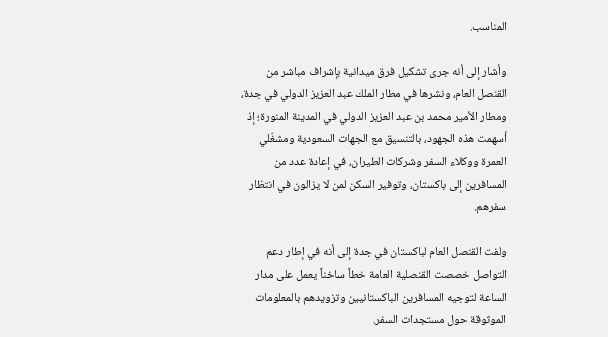المناسب.

وأشار إلى أنه جرى تشكيل فرق ميدانية بإشراف مباشر من القنصل العام، ونشرها في مطار الملك عبد العزيز الدولي في جدة، ومطار الأمير محمد بن عبد العزيز الدولي في المدينة المنورة؛ إذ أسهمت هذه الجهود، بالتنسيق مع الجهات السعودية ومشغّلي العمرة ووكلاء السفر وشركات الطيران، في إعادة عدد من المسافرين إلى باكستان، وتوفير السكن لمن لا يزالون في انتظار سفرهم.

ولفت القنصل العام لباكستان في جدة إلى أنه في إطار دعم التواصل خصصت القنصلية العامة خطاً ساخناً يعمل على مدار الساعة لتوجيه المسافرين الباكستانيين وتزويدهم بالمعلومات الموثوقة حول مستجدات السفر.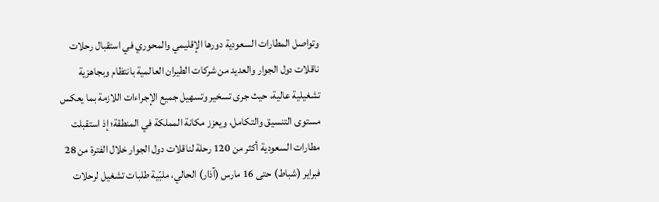وتواصل المطارات السعودية دورها الإقليمي والمحوري في استقبال رحلات ناقلات دول الجوار والعديد من شركات الطيران العالمية بانتظام وبجاهزية تشغيلية عالية، حيث جرى تسخير وتسهيل جميع الإجراءات اللازمة بما يعكس مستوى التنسيق والتكامل، ويعزز مكانة المملكة في المنطقة؛ إذ استقبلت مطارات السعودية أكثر من 120 رحلة لناقلات دول الجوار خلال الفترة من 28 فبراير (شباط) حتى 16 مارس (آذار) الحالي، ملبّية طلبات تشغيل لرحلات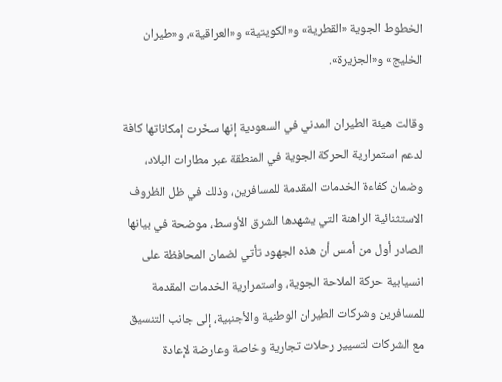الخطوط الجوية «القطرية» و«الكويتية» و«العراقية»، و«طيران الخليج» و«الجزيرة».

وقالت هيئة الطيران المدني في السعودية إنها سخّرت إمكاناتها كافة لدعم استمرارية الحركة الجوية في المنطقة عبر مطارات البلاد، وضمان كفاءة الخدمات المقدمة للمسافرين، وذلك في ظل الظروف الاستثنائية الراهنة التي يشهدها الشرق الأوسط، موضحة في بيانها الصادر أول من أمس أن هذه الجهود تأتي لضمان المحافظة على انسيابية حركة الملاحة الجوية، واستمرارية الخدمات المقدمة للمسافرين وشركات الطيران الوطنية والأجنبية، إلى جانب التنسيق مع الشركات لتسيير رحلات تجارية وخاصة وعارضة لإعادة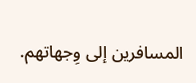المسافرين إلى وِجهاتهم.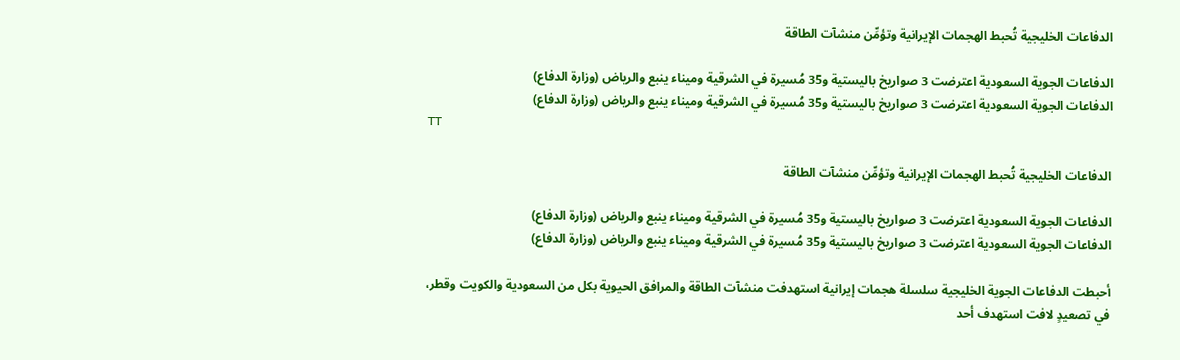الدفاعات الخليجية تُحبط الهجمات الإيرانية وتؤمِّن منشآت الطاقة

الدفاعات الجوية السعودية اعترضت 3 صواريخ باليستية و35 مُسيرة في الشرقية وميناء ينبع والرياض (وزارة الدفاع)
الدفاعات الجوية السعودية اعترضت 3 صواريخ باليستية و35 مُسيرة في الشرقية وميناء ينبع والرياض (وزارة الدفاع)
TT

الدفاعات الخليجية تُحبط الهجمات الإيرانية وتؤمِّن منشآت الطاقة

الدفاعات الجوية السعودية اعترضت 3 صواريخ باليستية و35 مُسيرة في الشرقية وميناء ينبع والرياض (وزارة الدفاع)
الدفاعات الجوية السعودية اعترضت 3 صواريخ باليستية و35 مُسيرة في الشرقية وميناء ينبع والرياض (وزارة الدفاع)

أحبطت الدفاعات الجوية الخليجية سلسلة هجمات إيرانية استهدفت منشآت الطاقة والمرافق الحيوية بكل من السعودية والكويت وقطر، في تصعيدٍ لافت استهدف أحد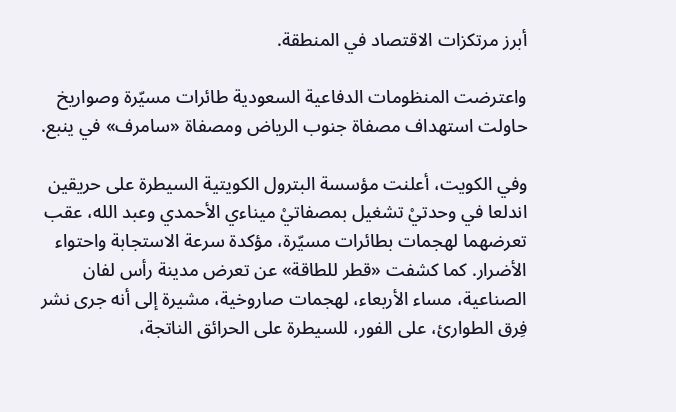أبرز مرتكزات الاقتصاد في المنطقة.

واعترضت المنظومات الدفاعية السعودية طائرات مسيّرة وصواريخ حاولت استهداف مصفاة جنوب الرياض ومصفاة «سامرف» في ينبع.

وفي الكويت، أعلنت مؤسسة البترول الكويتية السيطرة على حريقين اندلعا في وحدتيْ تشغيل بمصفاتيْ ميناءي الأحمدي وعبد الله، عقب تعرضهما لهجمات بطائرات مسيّرة، مؤكدة سرعة الاستجابة واحتواء الأضرار. كما كشفت «قطر للطاقة» عن تعرض مدينة رأس لفان الصناعية، مساء الأربعاء، لهجمات صاروخية، مشيرة إلى أنه جرى نشر فِرق الطوارئ، على الفور، للسيطرة على الحرائق الناتجة،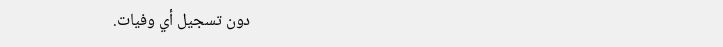دون تسجيل أي وفيات.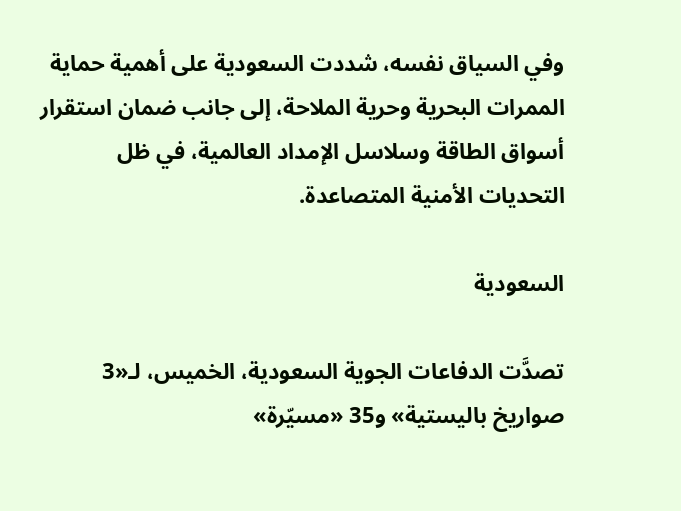وفي السياق نفسه، شددت السعودية على أهمية حماية الممرات البحرية وحرية الملاحة، إلى جانب ضمان استقرار أسواق الطاقة وسلاسل الإمداد العالمية، في ظل التحديات الأمنية المتصاعدة.

السعودية

تصدَّت الدفاعات الجوية السعودية، الخميس، لـ«3 صواريخ باليستية» و35 «مسيّرة»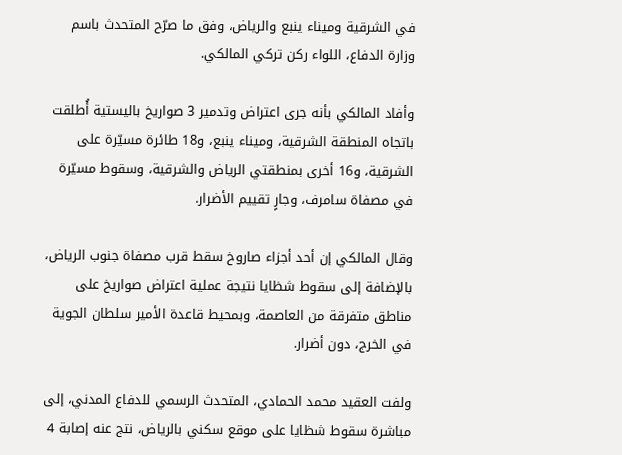في الشرقية وميناء ينبع والرياض، وفق ما صرّح المتحدث باسم وزارة الدفاع، اللواء ركن تركي المالكي.

وأفاد المالكي بأنه جرى اعتراض وتدمير 3 صواريخ باليستية أُطلقت باتجاه المنطقة الشرقية، وميناء ينبع، و18 طائرة مسيّرة على الشرقية، و16 أخرى بمنطقتي الرياض والشرقية، وسقوط مسيّرة في مصفاة سامرف، وجارٍ تقييم الأضرار.

وقال المالكي إن أحد أجزاء صاروخ سقط قرب مصفاة جنوب الرياض، بالإضافة إلى سقوط شظايا نتيجة عملية اعتراض صواريخ على مناطق متفرقة من العاصمة، وبمحيط قاعدة الأمير سلطان الجوية في الخرج، دون أضرار.

ولفت العقيد محمد الحمادي، المتحدث الرسمي للدفاع المدني، إلى مباشرة سقوط شظايا على موقع سكني بالرياض، نتج عنه إصابة 4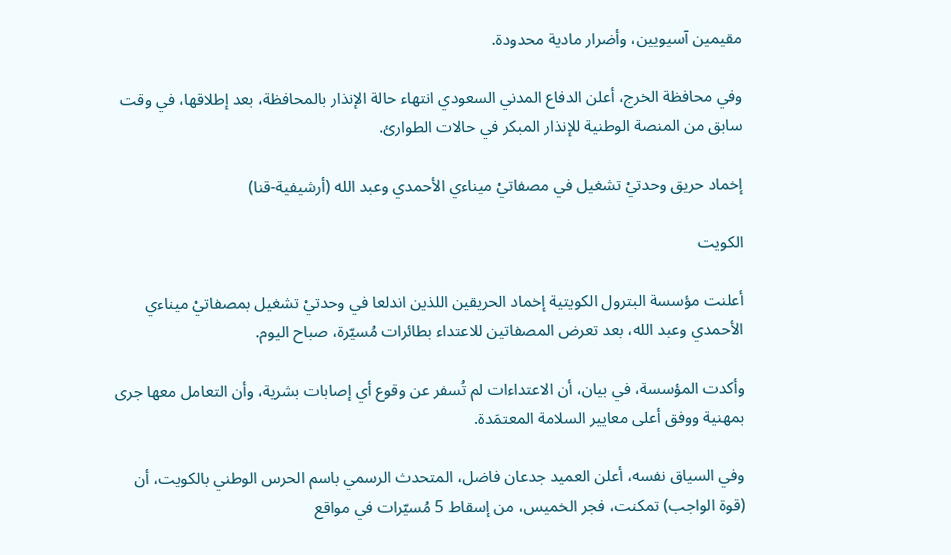مقيمين آسيويين، وأضرار مادية محدودة.

وفي محافظة الخرج، أعلن الدفاع المدني السعودي انتهاء حالة الإنذار بالمحافظة، بعد إطلاقها، في وقت سابق من المنصة الوطنية للإنذار المبكر في حالات الطوارئ.

إخماد حريق وحدتيْ تشغيل في مصفاتيْ ميناءي الأحمدي وعبد الله (أرشيفية-قنا)

الكويت

أعلنت مؤسسة البترول الكويتية إخماد الحريقين اللذين اندلعا في وحدتيْ تشغيل بمصفاتيْ ميناءي الأحمدي وعبد الله، بعد تعرض المصفاتين للاعتداء بطائرات مُسيّرة، صباح اليوم.

وأكدت المؤسسة، في بيان، أن الاعتداءات لم تُسفر عن وقوع أي إصابات بشرية، وأن التعامل معها جرى بمهنية ووفق أعلى معايير السلامة المعتمَدة.

وفي السياق نفسه، أعلن العميد جدعان فاضل، المتحدث الرسمي باسم الحرس الوطني بالكويت، أن (قوة الواجب) تمكنت، فجر الخميس، من إسقاط 5 مُسيّرات في مواقع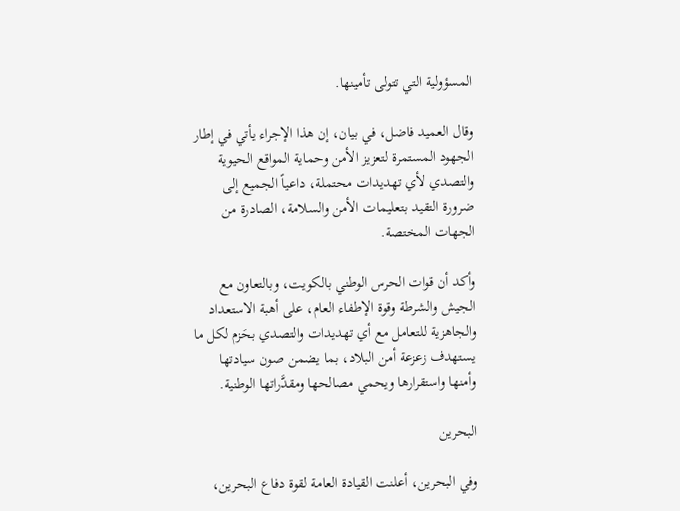المسؤولية التي تتولى تأمينها.

وقال العميد فاضل، في بيان، إن هذا الإجراء يأتي في إطار الجهود المستمرة لتعزيز الأمن وحماية المواقع الحيوية والتصدي لأي تهديدات محتملة، داعياً الجميع إلى ضرورة التقيد بتعليمات الأمن والسلامة، الصادرة من الجهات المختصة.

وأكد أن قوات الحرس الوطني بالكويت، وبالتعاون مع الجيش والشرطة وقوة الإطفاء العام، على أهبة الاستعداد والجاهزية للتعامل مع أي تهديدات والتصدي بحَزم لكل ما يستهدف زعزعة أمن البلاد، بما يضمن صون سيادتها وأمنها واستقرارها ويحمي مصالحها ومقدَّراتها الوطنية.

البحرين

وفي البحرين، أعلنت القيادة العامة لقوة دفاع البحرين،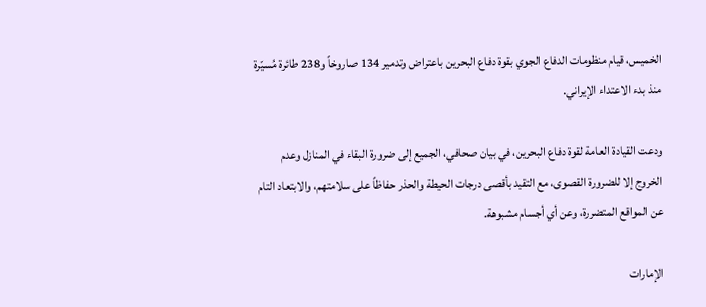الخميس، قيام منظومات الدفاع الجوي بقوة دفاع البحرين باعتراض وتدمير 134 صاروخاً و238 طائرة مُسيّرة منذ بدء الاعتداء الإيراني.

ودعت القيادة العامة لقوة دفاع البحرين، في بيان صحافي، الجميع إلى ضرورة البقاء في المنازل وعدم الخروج إلا للضرورة القصوى، مع التقيد بأقصى درجات الحيطة والحذر حفاظاً على سلامتهم، والابتعاد التام عن المواقع المتضررة، وعن أي أجسام مشبوهة.

الإمارات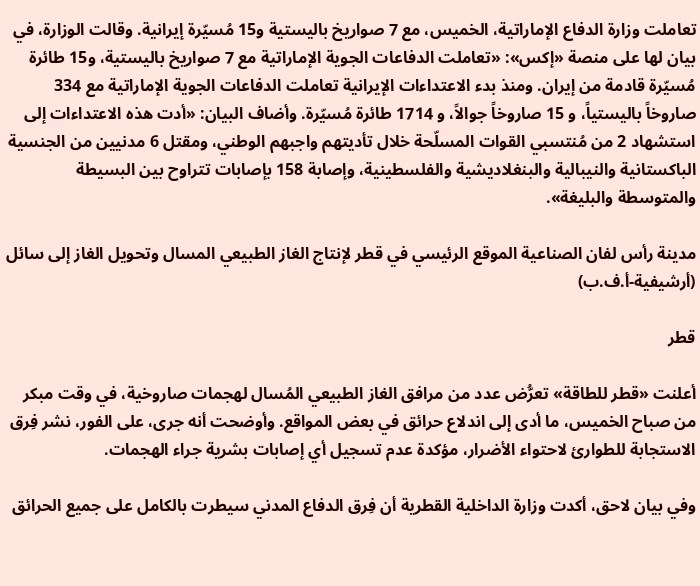تعاملت وزارة الدفاع الإماراتية، الخميس، مع 7 صواريخ باليستية و15 مُسيّرة إيرانية. وقالت الوزارة، في بيان لها على منصة «إكس»: «تعاملت الدفاعات الجوية الإماراتية مع 7 صواريخ باليستية، و15 طائرة مُسيّرة قادمة من إيران. ومنذ بدء الاعتداءات الإيرانية تعاملت الدفاعات الجوية الإماراتية مع 334 صاروخاً باليستياً، و 15 صاروخاً جوالاً، و 1714 طائرة مُسيّرة. وأضاف البيان: «أدت هذه الاعتداءات إلى استشهاد 2 من مُنتسبي القوات المسلّحة خلال تأديتهم واجبهم الوطني، ومقتل 6 مدنيين من الجنسية الباكستانية والنيبالية والبنغلاديشية والفلسطينية، وإصابة 158 بإصابات تتراوح بين البسيطة والمتوسطة والبليغة».

مدينة رأس لفان الصناعية الموقع الرئيسي في قطر لإنتاج الغاز الطبيعي المسال وتحويل الغاز إلى سائل (أرشيفية-أ.ف.ب)

قطر

أعلنت «قطر للطاقة» تعرُّض عدد من مرافق الغاز الطبيعي المُسال لهجمات صاروخية، في وقت مبكر من صباح الخميس، ما أدى إلى اندلاع حرائق في بعض المواقع. وأوضحت أنه جرى، على الفور، نشر فِرق الاستجابة للطوارئ لاحتواء الأضرار، مؤكدة عدم تسجيل أي إصابات بشرية جراء الهجمات.

وفي بيان لاحق، أكدت وزارة الداخلية القطرية أن فِرق الدفاع المدني سيطرت بالكامل على جميع الحرائق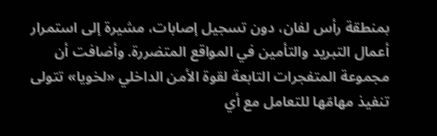بمنطقة رأس لفان، دون تسجيل إصابات، مشيرة إلى استمرار أعمال التبريد والتأمين في المواقع المتضررة. وأضافت أن مجموعة المتفجرات التابعة لقوة الأمن الداخلي «لخويا» تتولى تنفيذ مهامّها للتعامل مع أي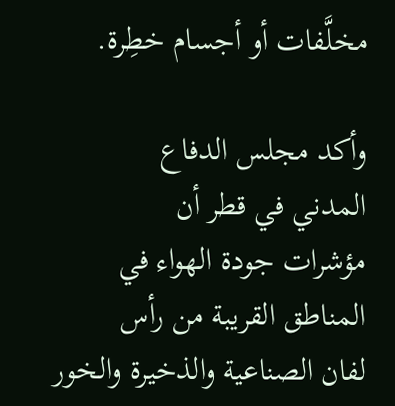مخلَّفات أو أجسام خطِرة.

وأكد مجلس ‌الدفاع المدني ‌في ‌قطر أن مؤشرات ‌جودة الهواء في المناطق القريبة ‌من ‌رأس لفان ‌الصناعية ‌والذخيرة ‌والخور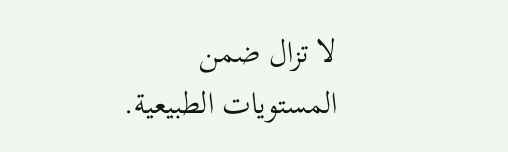لا تزال ضمن المستويات الطبيعية.